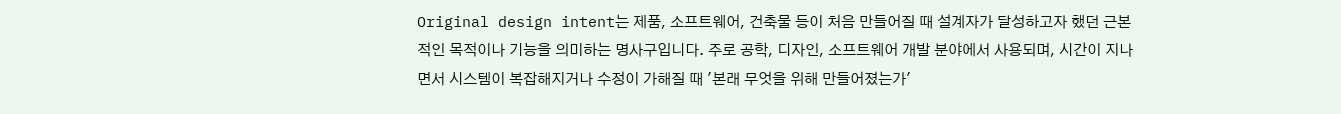Original design intent는 제품, 소프트웨어, 건축물 등이 처음 만들어질 때 설계자가 달성하고자 했던 근본적인 목적이나 기능을 의미하는 명사구입니다. 주로 공학, 디자인, 소프트웨어 개발 분야에서 사용되며, 시간이 지나면서 시스템이 복잡해지거나 수정이 가해질 때 '본래 무엇을 위해 만들어졌는가'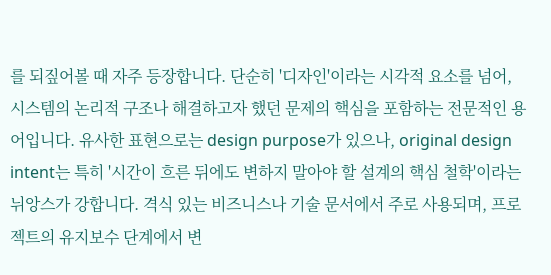를 되짚어볼 때 자주 등장합니다. 단순히 '디자인'이라는 시각적 요소를 넘어, 시스템의 논리적 구조나 해결하고자 했던 문제의 핵심을 포함하는 전문적인 용어입니다. 유사한 표현으로는 design purpose가 있으나, original design intent는 특히 '시간이 흐른 뒤에도 변하지 말아야 할 설계의 핵심 철학'이라는 뉘앙스가 강합니다. 격식 있는 비즈니스나 기술 문서에서 주로 사용되며, 프로젝트의 유지보수 단계에서 변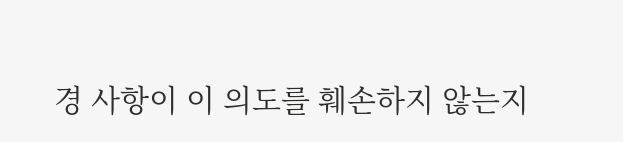경 사항이 이 의도를 훼손하지 않는지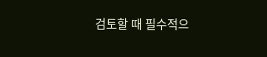검토할 때 필수적으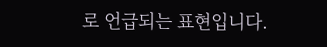로 언급되는 표현입니다.